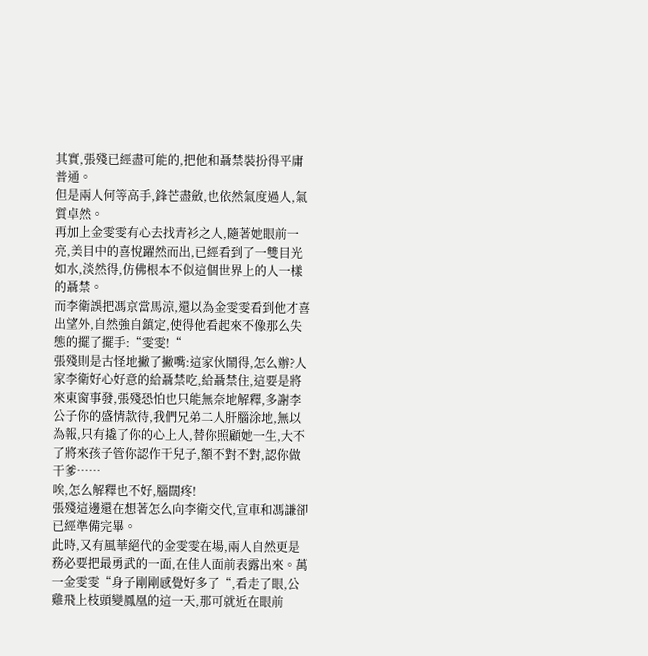其實,張殘已經盡可能的,把他和聶禁裝扮得平庸普通。
但是兩人何等高手,鋒芒盡斂,也依然氣度過人,氣質卓然。
再加上金雯雯有心去找青衫之人,隨著她眼前一亮,美目中的喜悅躍然而出,已經看到了一雙目光如水,淡然得,仿佛根本不似這個世界上的人一樣的聶禁。
而李衛誤把馮京當馬涼,還以為金雯雯看到他才喜出望外,自然強自鎮定,使得他看起來不像那么失態的擺了擺手:“雯雯!“
張殘則是古怪地撇了撇嘴:這家伙鬧得,怎么辦?人家李衛好心好意的給聶禁吃,給聶禁住,這要是將來東窗事發,張殘恐怕也只能無奈地解釋,多謝李公子你的盛情款待,我們兄弟二人肝腦涂地,無以為報,只有撬了你的心上人,替你照顧她一生,大不了將來孩子管你認作干兒子,額不對不對,認你做干爹……
唉,怎么解釋也不好,腦闊疼!
張殘這邊還在想著怎么向李衛交代,宣車和馮謙卻已經準備完畢。
此時,又有風華絕代的金雯雯在場,兩人自然更是務必要把最勇武的一面,在佳人面前表露出來。萬一金雯雯“身子剛剛感覺好多了“,看走了眼,公雞飛上枝頭變鳳凰的這一天,那可就近在眼前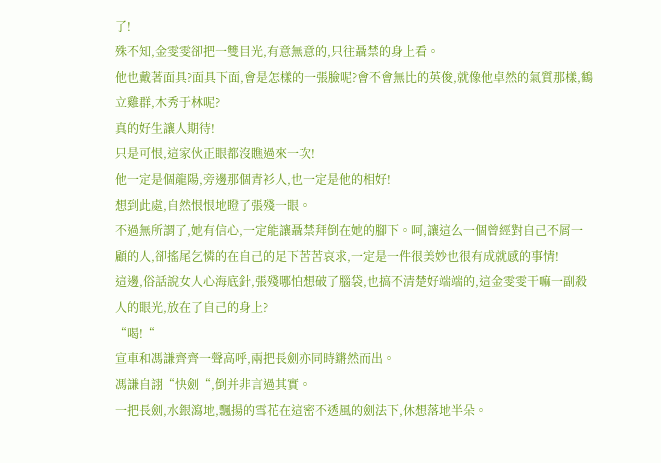了!
殊不知,金雯雯卻把一雙目光,有意無意的,只往聶禁的身上看。
他也戴著面具?面具下面,會是怎樣的一張臉呢?會不會無比的英俊,就像他卓然的氣質那樣,鶴立雞群,木秀于林呢?
真的好生讓人期待!
只是可恨,這家伙正眼都沒瞧過來一次!
他一定是個龍陽,旁邊那個青衫人,也一定是他的相好!
想到此處,自然恨恨地瞪了張殘一眼。
不過無所謂了,她有信心,一定能讓聶禁拜倒在她的腳下。呵,讓這么一個曾經對自己不屑一顧的人,卻搖尾乞憐的在自己的足下苦苦哀求,一定是一件很美妙也很有成就感的事情!
這邊,俗話說女人心海底針,張殘哪怕想破了腦袋,也搞不清楚好端端的,這金雯雯干嘛一副殺人的眼光,放在了自己的身上?
“喝!“
宣車和馮謙齊齊一聲高呼,兩把長劍亦同時鏘然而出。
馮謙自詡“快劍“,倒并非言過其實。
一把長劍,水銀瀉地,飄揚的雪花在這密不透風的劍法下,休想落地半朵。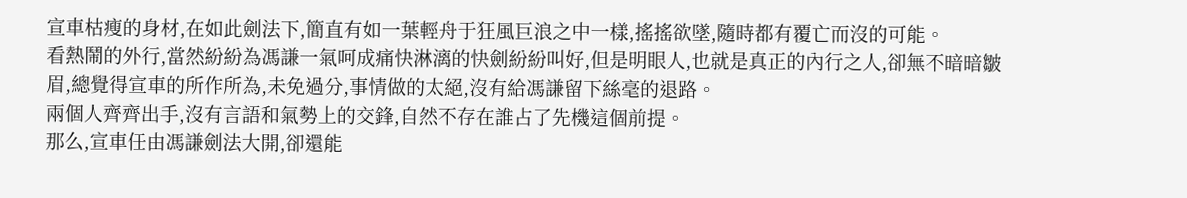宣車枯瘦的身材,在如此劍法下,簡直有如一葉輕舟于狂風巨浪之中一樣,搖搖欲墜,隨時都有覆亡而沒的可能。
看熱鬧的外行,當然紛紛為馮謙一氣呵成痛快淋漓的快劍紛紛叫好,但是明眼人,也就是真正的內行之人,卻無不暗暗皺眉,總覺得宣車的所作所為,未免過分,事情做的太絕,沒有給馮謙留下絲毫的退路。
兩個人齊齊出手,沒有言語和氣勢上的交鋒,自然不存在誰占了先機這個前提。
那么,宣車任由馮謙劍法大開,卻還能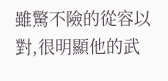雖驚不險的從容以對,很明顯他的武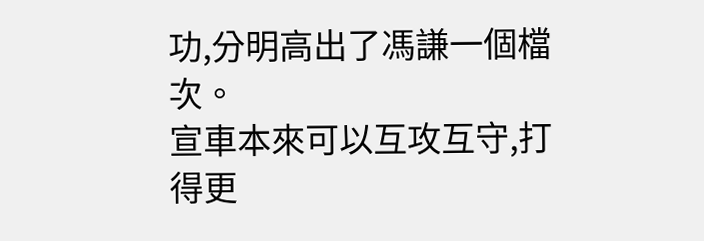功,分明高出了馮謙一個檔次。
宣車本來可以互攻互守,打得更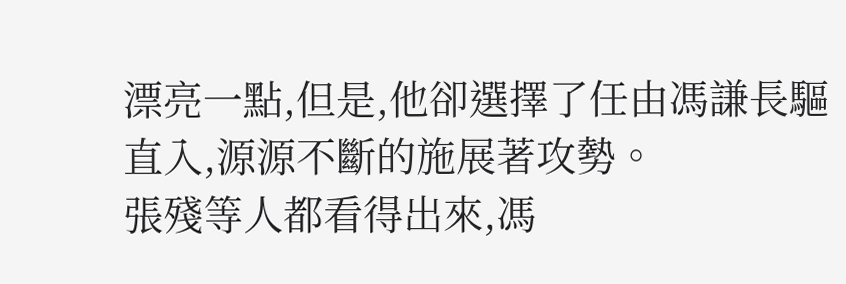漂亮一點,但是,他卻選擇了任由馮謙長驅直入,源源不斷的施展著攻勢。
張殘等人都看得出來,馮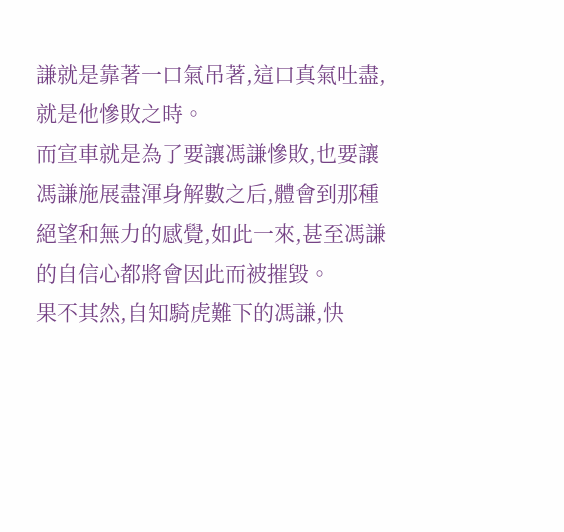謙就是靠著一口氣吊著,這口真氣吐盡,就是他慘敗之時。
而宣車就是為了要讓馮謙慘敗,也要讓馮謙施展盡渾身解數之后,體會到那種絕望和無力的感覺,如此一來,甚至馮謙的自信心都將會因此而被摧毀。
果不其然,自知騎虎難下的馮謙,快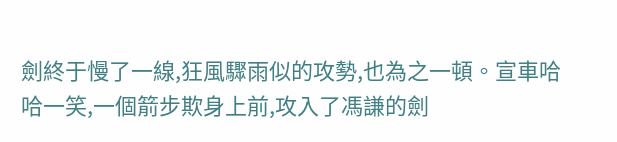劍終于慢了一線,狂風驟雨似的攻勢,也為之一頓。宣車哈哈一笑,一個箭步欺身上前,攻入了馮謙的劍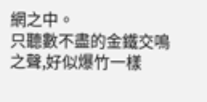網之中。
只聽數不盡的金鐵交鳴之聲,好似爆竹一樣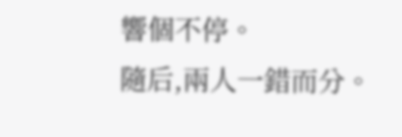響個不停。
隨后,兩人一錯而分。